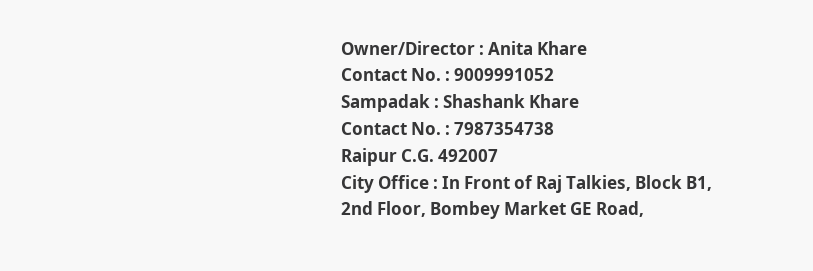Owner/Director : Anita Khare
Contact No. : 9009991052
Sampadak : Shashank Khare
Contact No. : 7987354738
Raipur C.G. 492007
City Office : In Front of Raj Talkies, Block B1, 2nd Floor, Bombey Market GE Road,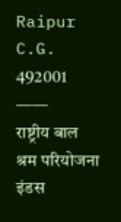Raipur C.G. 492001
——
राष्ट्रीय बाल श्रम परियोजना इंडस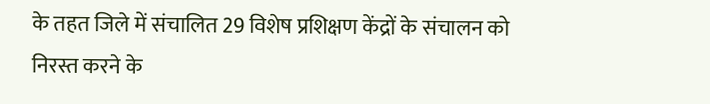के तहत जिले में संचालित 29 विशेष प्रशिक्षण केंद्रों के संचालन को निरस्त करने के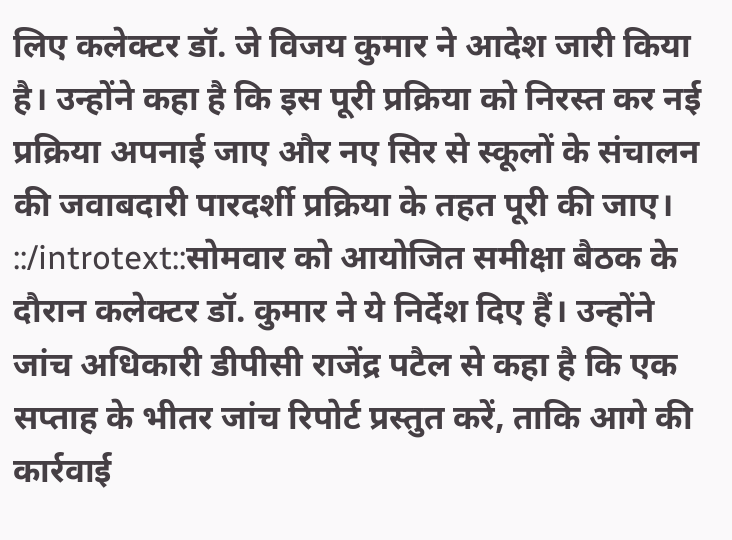लिए कलेक्टर डॉ. जे विजय कुमार ने आदेश जारी किया है। उन्होंने कहा है कि इस पूरी प्रक्रिया को निरस्त कर नई प्रक्रिया अपनाई जाए और नए सिर से स्कूलों के संचालन की जवाबदारी पारदर्शी प्रक्रिया के तहत पूरी की जाए।
::/introtext::सोमवार को आयोजित समीक्षा बैठक के दौरान कलेक्टर डॉ. कुमार ने ये निर्देश दिए हैं। उन्होंने जांच अधिकारी डीपीसी राजेंद्र पटैल से कहा है कि एक सप्ताह के भीतर जांच रिपोर्ट प्रस्तुत करें, ताकि आगे की कार्रवाई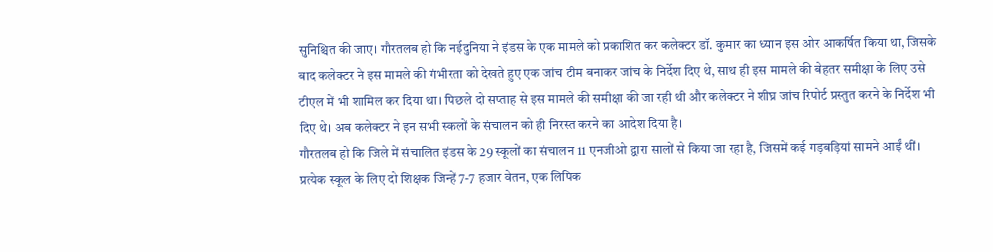सुनिश्चित की जाए। गौरतलब हो कि नईदुनिया ने इंडस के एक मामले को प्रकाशित कर कलेक्टर डॉ. कुमार का ध्यान इस ओर आकर्षित किया था, जिसके बाद कलेक्टर ने इस मामले की गंभीरता को देखते हुए एक जांच टीम बनाकर जांच के निर्देश दिए थे, साथ ही इस मामले की बेहतर समीक्षा के लिए उसे टीएल में भी शामिल कर दिया था। पिछले दो सप्ताह से इस मामले की समीक्षा की जा रही थी और कलेक्टर ने शीघ्र जांच रिपोर्ट प्रस्तुत करने के निर्देश भी दिए थे। अब कलेक्टर ने इन सभी स्कलों के संचालन को ही निरस्त करने का आदेश दिया है।
गौरतलब हो कि जिले में संचालित इंडस के 29 स्कूलों का संचालन 11 एनजीओ द्वारा सालों से किया जा रहा है, जिसमें कई गड़बड़ियां सामने आईं थीं। प्रत्येक स्कूल के लिए दो शिक्षक जिन्हें 7-7 हजार वेतन, एक लिपिक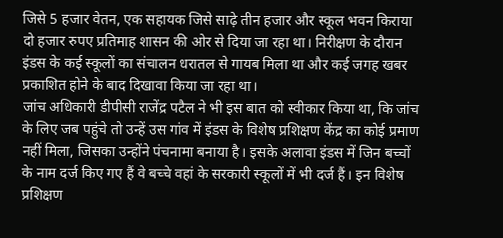जिसे 5 हजार वेतन, एक सहायक जिसे साढ़े तीन हजार और स्कूल भवन किराया दो हजार रुपए प्रतिमाह शासन की ओर से दिया जा रहा था। निरीक्षण के दौरान इंडस के कई स्कूलों का संचालन धरातल से गायब मिला था और कई जगह खबर प्रकाशित होने के बाद दिखावा किया जा रहा था।
जांच अधिकारी डीपीसी राजेंद्र पटैल ने भी इस बात को स्वीकार किया था, कि जांच के लिए जब पहुंचे तो उन्हें उस गांव में इंडस के विशेष प्रशिक्षण केंद्र का कोई प्रमाण नहीं मिला, जिसका उन्होंने पंचनामा बनाया है। इसके अलावा इंडस में जिन बच्चों के नाम दर्ज किए गए हैं वे बच्चे वहां के सरकारी स्कूलों में भी दर्ज हैं। इन विशेष प्रशिक्षण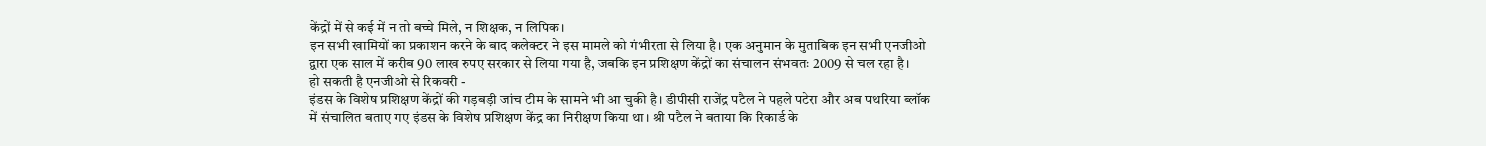केंद्रों में से कई में न तो बच्चे मिले, न शिक्षक, न लिपिक।
इन सभी खामियों का प्रकाशन करने के बाद कलेक्टर ने इस मामले को गंभीरता से लिया है। एक अनुमान के मुताबिक इन सभी एनजीओ द्वारा एक साल में करीब 90 लाख रुपए सरकार से लिया गया है, जबकि इन प्रशिक्षण केंद्रों का संचालन संभवतः 2009 से चल रहा है।
हो सकती है एनजीओ से रिकवरी -
इंडस के विशेष प्रशिक्षण केंद्रों की गड़बड़ी जांच टीम के सामने भी आ चुकी है। डीपीसी राजेंद्र पटैल ने पहले पटेरा और अब पथरिया ब्लॉक में संचालित बताए गए इंडस के विशेष प्रशिक्षण केंद्र का निरीक्षण किया था। श्री पटैल ने बताया कि रिकार्ड के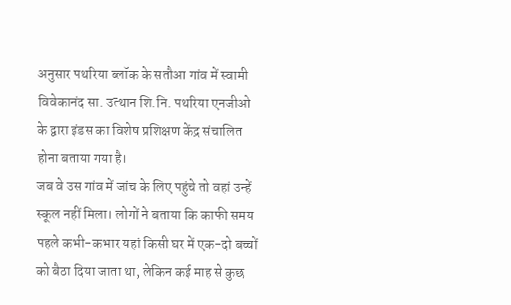अनुसार पथरिया ब्लॉक के सतौआ गांव में स्वामी विवेकानंद सा. उत्थान शि.नि. पथरिया एनजीओ के द्वारा इंडस का विशेष प्रशिक्षण केंद्र संचालित होना बताया गया है।
जब वे उस गांव में जांच के लिए पहुंचे तो वहां उन्हें स्कूल नहीं मिला। लोगों ने बताया कि काफी समय पहले कभी-कभार यहां किसी घर में एक-दो बच्चों को बैठा दिया जाता था, लेकिन कई माह से कुछ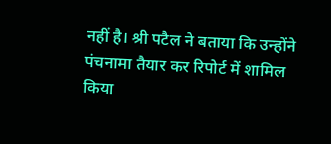नहीं है। श्री पटैल ने बताया कि उन्होंने पंचनामा तैयार कर रिपोर्ट में शामिल किया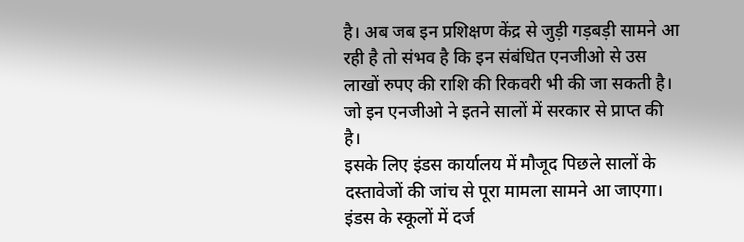है। अब जब इन प्रशिक्षण केंद्र से जुड़ी गड़बड़ी सामने आ रही है तो संभव है कि इन संबंधित एनजीओ से उस लाखों रुपए की राशि की रिकवरी भी की जा सकती है। जो इन एनजीओ ने इतने सालों में सरकार से प्राप्त की है।
इसके लिए इंडस कार्यालय में मौजूद पिछले सालों के दस्तावेजों की जांच से पूरा मामला सामने आ जाएगा। इंडस के स्कूलों में दर्ज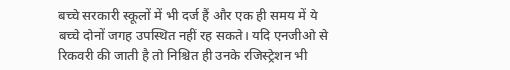बच्चे सरकारी स्कूलों में भी दर्ज हैं और एक ही समय में ये बच्चे दोनों जगह उपस्थित नहीं रह सकते। यदि एनजीओ से रिकवरी की जाती है तो निश्चित ही उनके रजिस्ट्रेशन भी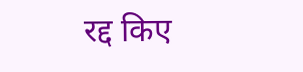रद्द किए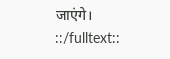जाएंगे।
::/fulltext::